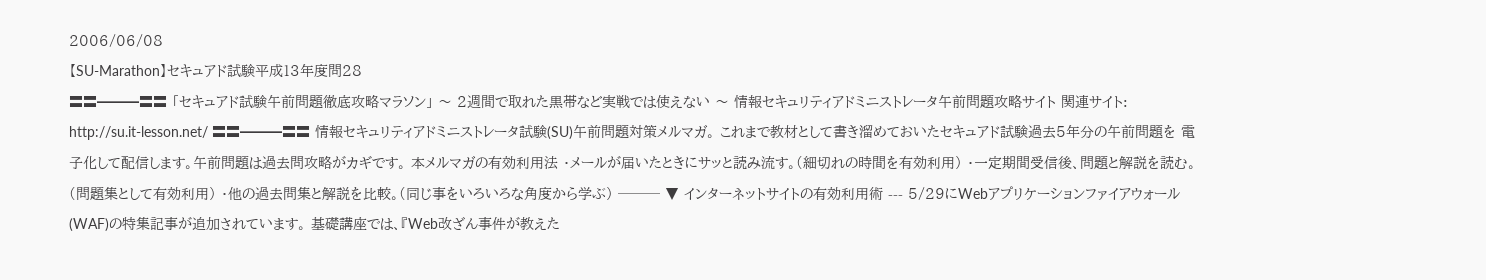2006/06/08
【SU-Marathon】セキュアド試験平成13年度問28
〓〓━━━〓〓 「セキュアド試験午前問題徹底攻略マラソン」 〜 2週間で取れた黒帯など実戦では使えない 〜 情報セキュリティアドミニストレータ午前問題攻略サイト 関連サイト: http://su.it-lesson.net/ 〓〓━━━〓〓 情報セキュリティアドミニストレータ試験(SU)午前問題対策メルマガ。 これまで教材として書き溜めておいたセキュアド試験過去5年分の午前問題を 電子化して配信します。午前問題は過去問攻略がカギです。 本メルマガの有効利用法 ・メールが届いたときにサッと読み流す。(細切れの時間を有効利用) ・一定期間受信後、問題と解説を読む。(問題集として有効利用) ・他の過去問集と解説を比較。(同じ事をいろいろな角度から学ぶ) ─── ▼ インターネットサイトの有効利用術 --- 5/29にWebアプリケーションファイアウォール(WAF)の特集記事が追加されています。 基礎講座では、『Web改ざん事件が教えた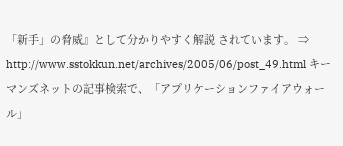「新手」の脅威』として分かりやすく解説 されています。 ⇒ http://www.sstokkun.net/archives/2005/06/post_49.html キーマンズネットの記事検索で、「アプリケーションファイアウォール」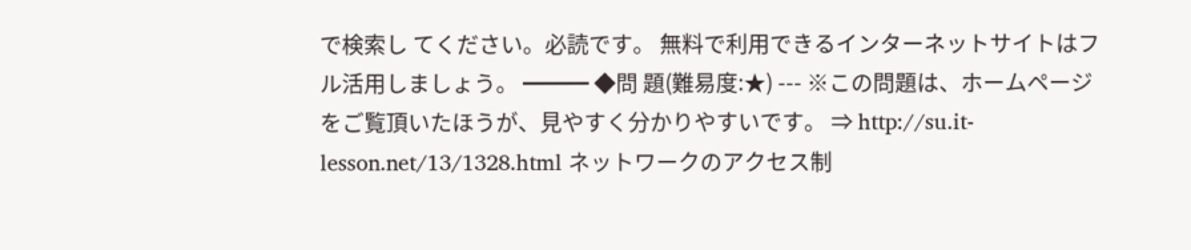で検索し てください。必読です。 無料で利用できるインターネットサイトはフル活用しましょう。 ━━━ ◆問 題(難易度:★) --- ※この問題は、ホームページをご覧頂いたほうが、見やすく分かりやすいです。 ⇒ http://su.it-lesson.net/13/1328.html ネットワークのアクセス制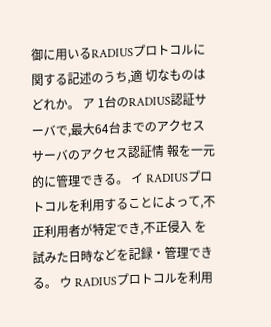御に用いるRADIUSプロトコルに関する記述のうち,適 切なものはどれか。 ア 1台のRADIUS認証サーバで,最大64台までのアクセスサーバのアクセス認証情 報を一元的に管理できる。 イ RADIUSプロトコルを利用することによって,不正利用者が特定でき,不正侵入 を試みた日時などを記録・管理できる。 ウ RADIUSプロトコルを利用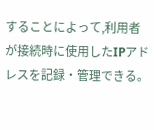することによって,利用者が接続時に使用したIPアド レスを記録・管理できる。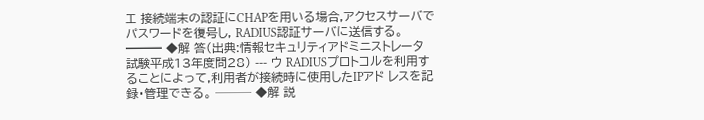エ 接続端末の認証にCHAPを用いる場合,アクセスサーバでパスワードを復号し, RADIUS認証サーバに送信する。 ━━━ ◆解 答(出典:情報セキュリティアドミニストレータ試験平成13年度問28) --- ウ RADIUSプロトコルを利用することによって,利用者が接続時に使用したIPアド レスを記録・管理できる。 ─── ◆解 説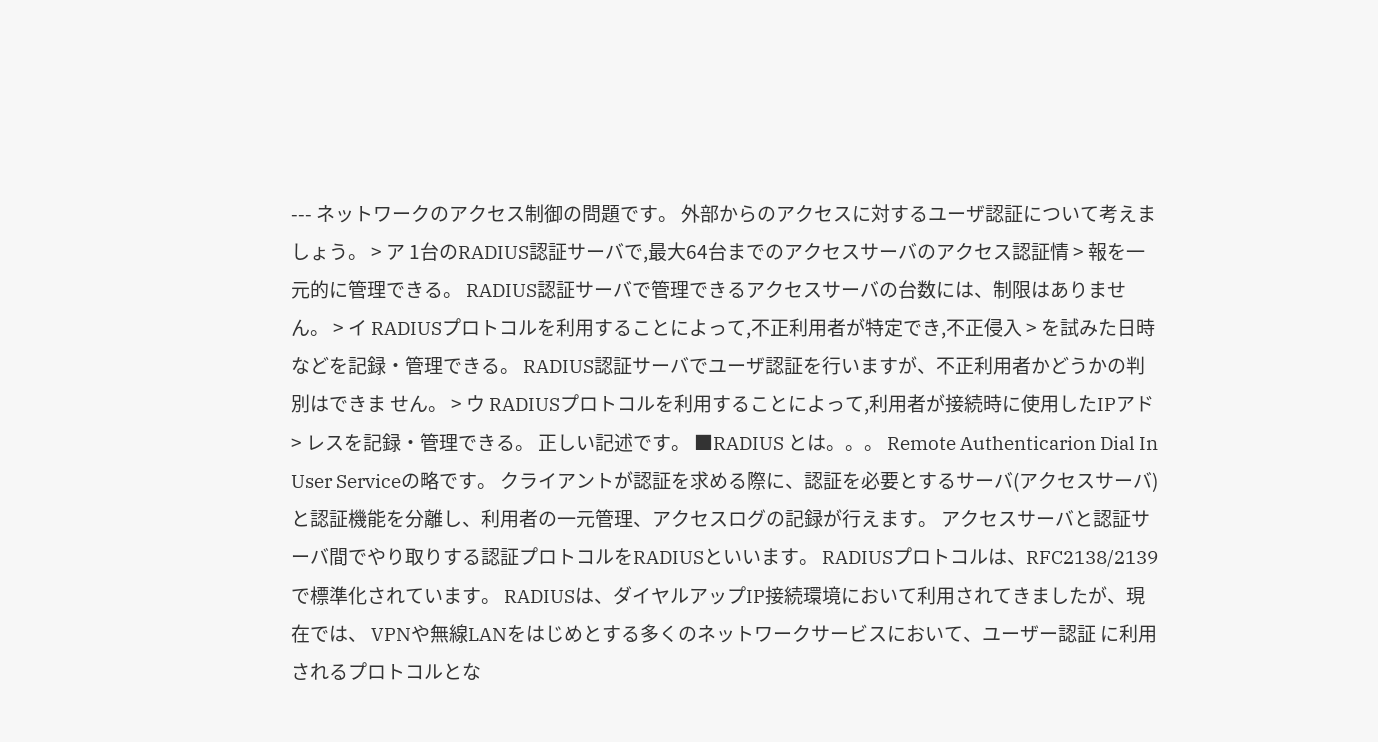--- ネットワークのアクセス制御の問題です。 外部からのアクセスに対するユーザ認証について考えましょう。 > ア 1台のRADIUS認証サーバで,最大64台までのアクセスサーバのアクセス認証情 > 報を一元的に管理できる。 RADIUS認証サーバで管理できるアクセスサーバの台数には、制限はありません。 > イ RADIUSプロトコルを利用することによって,不正利用者が特定でき,不正侵入 > を試みた日時などを記録・管理できる。 RADIUS認証サーバでユーザ認証を行いますが、不正利用者かどうかの判別はできま せん。 > ウ RADIUSプロトコルを利用することによって,利用者が接続時に使用したIPアド > レスを記録・管理できる。 正しい記述です。 ■RADIUS とは。。。 Remote Authenticarion Dial In User Serviceの略です。 クライアントが認証を求める際に、認証を必要とするサーバ(アクセスサーバ) と認証機能を分離し、利用者の一元管理、アクセスログの記録が行えます。 アクセスサーバと認証サーバ間でやり取りする認証プロトコルをRADIUSといいます。 RADIUSプロトコルは、RFC2138/2139で標準化されています。 RADIUSは、ダイヤルアップIP接続環境において利用されてきましたが、現在では、 VPNや無線LANをはじめとする多くのネットワークサービスにおいて、ユーザー認証 に利用されるプロトコルとな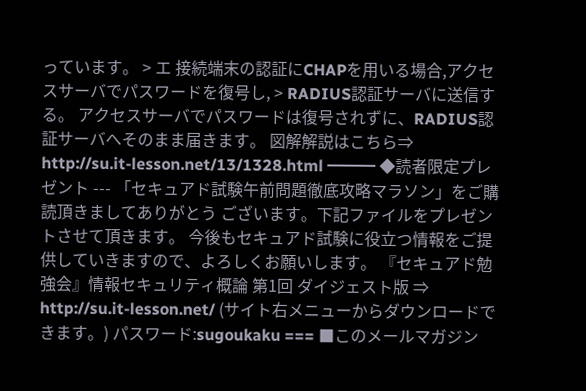っています。 > エ 接続端末の認証にCHAPを用いる場合,アクセスサーバでパスワードを復号し, > RADIUS認証サーバに送信する。 アクセスサーバでパスワードは復号されずに、RADIUS認証サーバへそのまま届きます。 図解解説はこちら⇒ http://su.it-lesson.net/13/1328.html ━━━ ◆読者限定プレゼント --- 「セキュアド試験午前問題徹底攻略マラソン」をご購読頂きましてありがとう ございます。下記ファイルをプレゼントさせて頂きます。 今後もセキュアド試験に役立つ情報をご提供していきますので、よろしくお願いします。 『セキュアド勉強会』情報セキュリティ概論 第1回 ダイジェスト版 ⇒ http://su.it-lesson.net/ (サイト右メニューからダウンロードできます。) パスワード:sugoukaku === ■このメールマガジン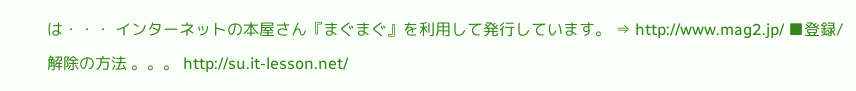は・・・ インターネットの本屋さん『まぐまぐ』を利用して発行しています。 ⇒ http://www.mag2.jp/ ■登録/解除の方法 。。。 http://su.it-lesson.net/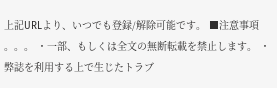上記URLより、いつでも登録/解除可能です。 ■注意事項 。。。 ・一部、もしくは全文の無断転載を禁止します。 ・弊誌を利用する上で生じたトラブ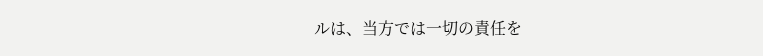ルは、当方では一切の責任を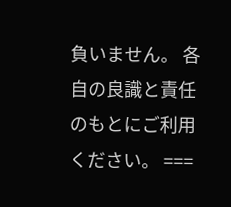負いません。 各自の良識と責任のもとにご利用ください。 ===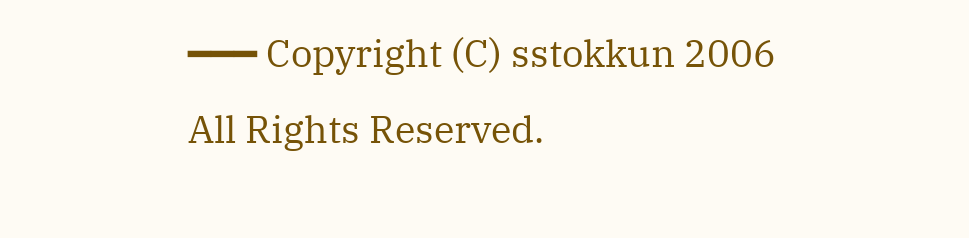━━━ Copyright (C) sstokkun 2006 All Rights Reserved.